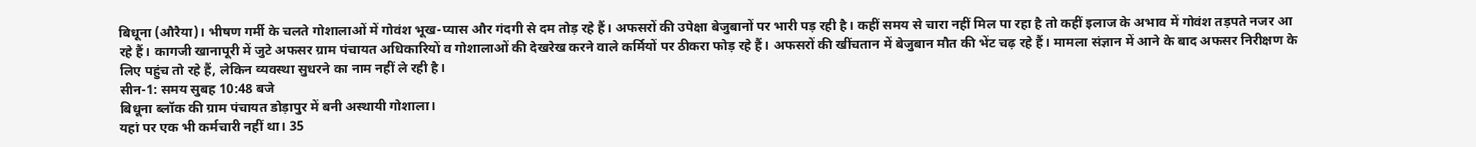बिधूना (औरैया)। भीषण गर्मी के चलते गोशालाओं में गोवंश भूख-प्यास और गंदगी से दम तोड़ रहे हैं। अफसरों की उपेक्षा बेजुबानों पर भारी पड़ रही है। कहीं समय से चारा नहीं मिल पा रहा है तो कहीं इलाज के अभाव में गोवंश तड़पते नजर आ रहे हैं। कागजी खानापूरी में जुटे अफसर ग्राम पंचायत अधिकारियों व गोशालाओं की देखरेख करने वाले कर्मियों पर ठीकरा फोड़ रहे हैं। अफसरों की खींचतान में बेजुबान मौत की भेंट चढ़ रहे हैं। मामला संज्ञान में आने के बाद अफसर निरीक्षण के लिए पहुंच तो रहे हैं, लेकिन व्यवस्था सुधरने का नाम नहीं ले रही है।
सीन-1: समय सुबह 10:48 बजे
बिधूना ब्लॉक की ग्राम पंचायत डोड़ापुर में बनी अस्थायी गोशाला।
यहां पर एक भी कर्मचारी नहीं था। 35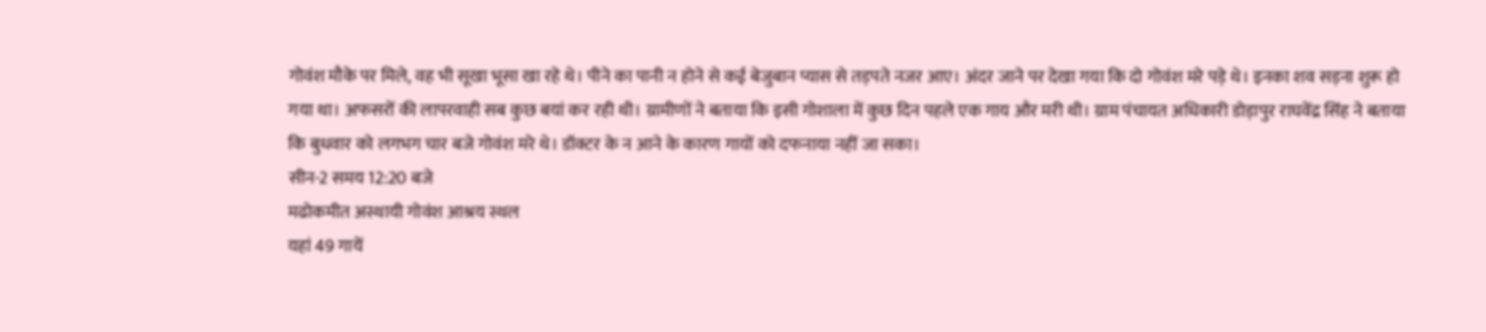गोवंश मौके पर मिले, वह भी सूखा भूसा खा रहे थे। पीने का पानी न होने से कई बेजुबान प्यास से तड़पते नजर आए। अंदर जाने पर देखा गया कि दो गोवंश मरे पड़े थे। इनका शव सड़ना शुरू हो गया था। अफसरों की लापरवाही सब कुछ बयां कर रही थी। ग्रामीणों ने बताया कि इसी गोशाला में कुछ दिन पहले एक गाय और मरी थी। ग्राम पंचायत अधिकारी डोड़ापुर राघवेंद्र सिंह ने बताया कि बुधवार को लगभग चार बजे गोवंश मरे थे। डॉक्टर के न आने के कारण गायों को दफनाया नहीं जा सका।
सीन-2 समय 12:20 बजे
मढोकमीत अस्थायी गोवंश आश्रय स्थल
यहां 49 गायें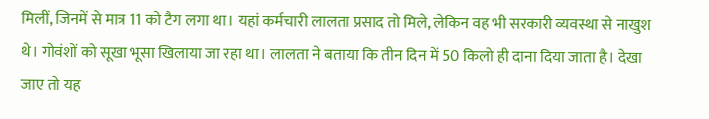मिलीं, जिनमें से मात्र 11 को टैग लगा था। यहां कर्मचारी लालता प्रसाद तो मिले, लेकिन वह भी सरकारी व्यवस्था से नाखुश थे। गोवंशों को सूखा भूसा खिलाया जा रहा था। लालता ने बताया कि तीन दिन में 50 किलो ही दाना दिया जाता है। देखा जाए तो यह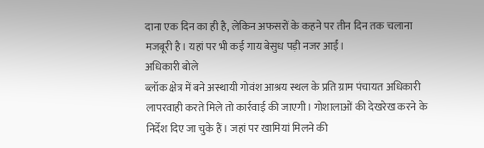दाना एक दिन का ही है, लेकिन अफसरों के कहने पर तीन दिन तक चलाना मजबूरी है। यहां पर भी कई गाय बेसुध पड़ी नजर आईं।
अधिकारी बोले
ब्लॉक क्षेत्र में बने अस्थायी गोवंश आश्रय स्थल के प्रति ग्राम पंचायत अधिकारी लापरवाही करते मिले तो कार्रवाई की जाएगी। गोशालाओं की देखरेख करने के निर्देश दिए जा चुके हैं। जहां पर खामियां मिलने की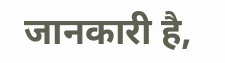जानकारी है,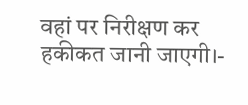वहां पर निरीक्षण कर हकीकत जानी जाएगी।-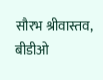सौरभ श्रीवास्तव, बीडीओ